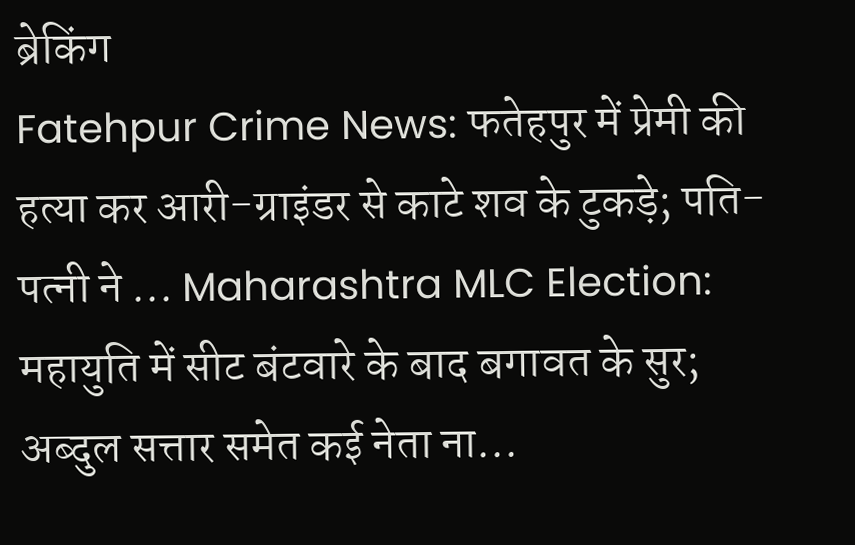ब्रेकिंग
Fatehpur Crime News: फतेहपुर में प्रेमी की हत्या कर आरी-ग्राइंडर से काटे शव के टुकड़े; पति-पत्नी ने ... Maharashtra MLC Election: महायुति में सीट बंटवारे के बाद बगावत के सुर; अब्दुल सत्तार समेत कई नेता ना...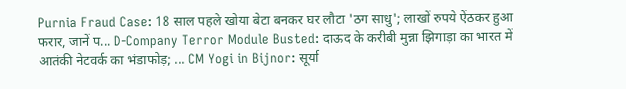Purnia Fraud Case: 18 साल पहले खोया बेटा बनकर घर लौटा 'ठग साधु'; लाखों रुपये ऐंठकर हुआ फरार, जानें प... D-Company Terror Module Busted: दाऊद के करीबी मुन्ना झिगाड़ा का भारत में आतंकी नेटवर्क का भंडाफोड़; ... CM Yogi in Bijnor: सूर्या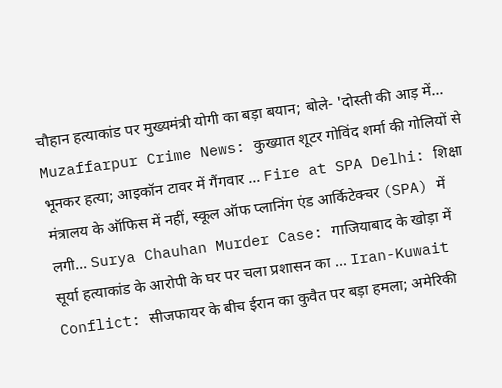चौहान हत्याकांड पर मुख्यमंत्री योगी का बड़ा बयान; बोले- 'दोस्ती की आड़ में... Muzaffarpur Crime News: कुख्यात शूटर गोविंद शर्मा की गोलियों से भूनकर हत्या; आइकॉन टावर में गैंगवार ... Fire at SPA Delhi: शिक्षा मंत्रालय के ऑफिस में नहीं, स्कूल ऑफ प्लानिंग एंड आर्किटेक्चर (SPA) में लगी... Surya Chauhan Murder Case: गाजियाबाद के खोड़ा में सूर्या हत्याकांड के आरोपी के घर पर चला प्रशासन का ... Iran-Kuwait Conflict: सीजफायर के बीच ईरान का कुवैत पर बड़ा हमला; अमेरिकी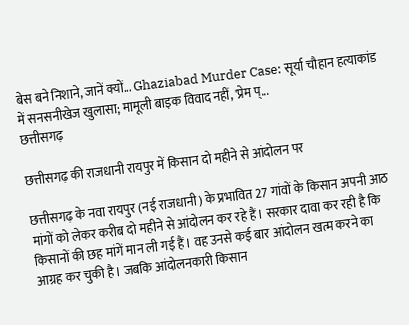बेस बने निशाने, जानें क्यों... Ghaziabad Murder Case: सूर्या चौहान हत्याकांड में सनसनीखेज खुलासा; मामूली बाइक विवाद नहीं, 'प्रेम प्...
छत्तीसगढ़

छत्तीसगढ़ की राजधानी रायपुर में किसान दो महीने से आंदोलन पर

छत्तीसगढ़ के नवा रायपुर (नई राजधानी) के प्रभावित 27 गांवों के किसान अपनी आठ मांगों को लेकर करीब दो महीने से आंदोलन कर रहे हैं। सरकार दावा कर रही है कि किसानों की छह मांगें मान ली गई हैं। वह उनसे कई बार आंदोलन खत्म करने का आग्रह कर चुकी है। जबकि आंदोलनकारी किसान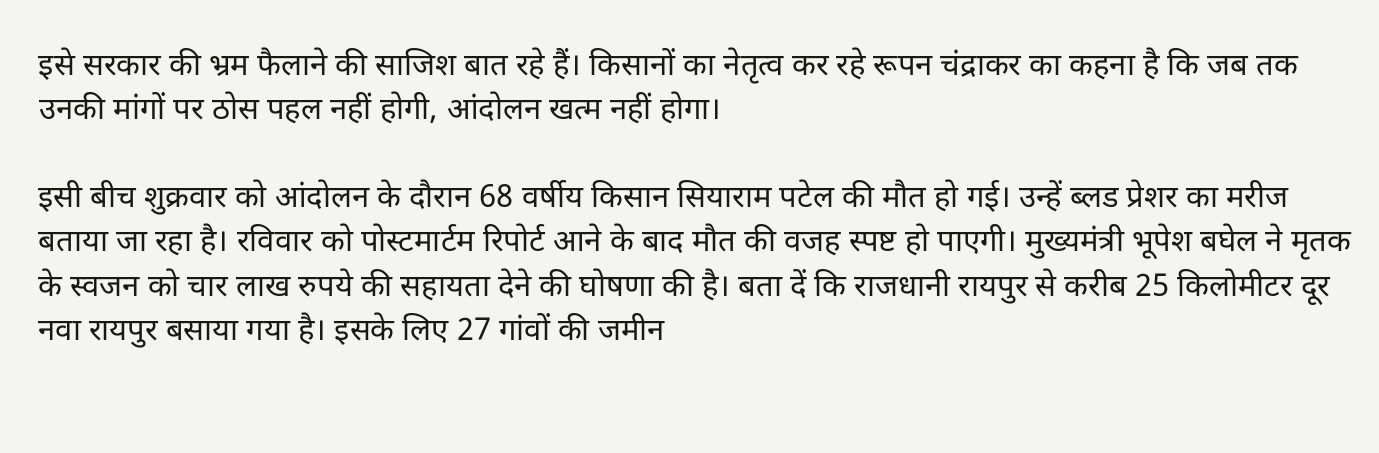इसे सरकार की भ्रम फैलाने की साजिश बात रहे हैं। किसानों का नेतृत्व कर रहे रूपन चंद्राकर का कहना है कि जब तक उनकी मांगों पर ठोस पहल नहीं होगी, आंदोलन खत्म नहीं होगा।

इसी बीच शुक्रवार को आंदोलन के दौरान 68 वर्षीय किसान सियाराम पटेल की मौत हो गई। उन्हें ब्लड प्रेशर का मरीज बताया जा रहा है। रविवार को पोस्टमार्टम रिपोर्ट आने के बाद मौत की वजह स्पष्ट हो पाएगी। मुख्यमंत्री भूपेश बघेल ने मृतक के स्वजन को चार लाख रुपये की सहायता देने की घोषणा की है। बता दें कि राजधानी रायपुर से करीब 25 किलोमीटर दूर नवा रायपुर बसाया गया है। इसके लिए 27 गांवों की जमीन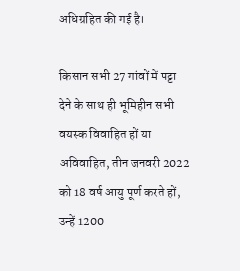अधिग्रहित की गई है।

किसान सभी 27 गांवों में पट्टा देने के साथ ही भूमिहीन सभी वयस्क विवाहित हों या अविवाहित, तीन जनवरी 2022 को 18 वर्ष आयु पूर्ण करते हों, उन्हें 1200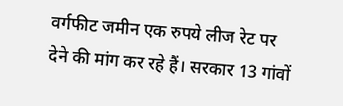वर्गफीट जमीन एक रुपये लीज रेट पर देने की मांग कर रहे हैं। सरकार 13 गांवों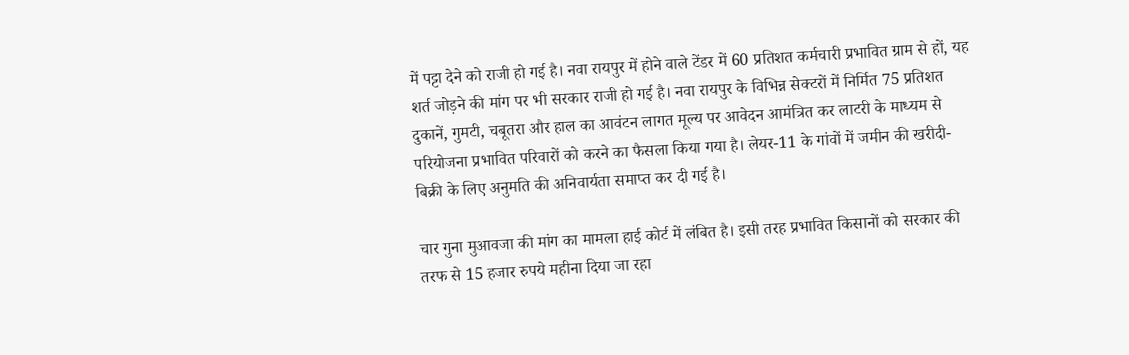में पट्टा देने को राजी हो गई है। नवा रायपुर में होने वाले टेंडर में 60 प्रतिशत कर्मचारी प्रभावित ग्राम से हों, यह शर्त जोड़ने की मांग पर भी सरकार राजी हो गई है। नवा रायपुर के विभिन्न सेक्टरों में निर्मित 75 प्रतिशत दुकानें, गुमटी, चबूतरा और हाल का आवंटन लागत मूल्य पर आवेदन आमंत्रित कर लाटरी के माध्यम से परियोजना प्रभावित परिवारों को करने का फैसला किया गया है। लेयर-11 के गांवों में जमीन की खरीदी-बिक्री के लिए अनुमति की अनिवार्यता समाप्त कर दी गई है।

चार गुना मुआवजा की मांग का मामला हाई कोर्ट में लंबित है। इसी तरह प्रभावित किसानों को सरकार की तरफ से 15 हजार रुपये महीना दिया जा रहा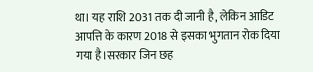था। यह राशि 2031 तक दी जानी है, लेकिन आडिट आपत्ति के कारण 2018 से इसका भुगतान रोक दिया गया है।सरकार जिन छह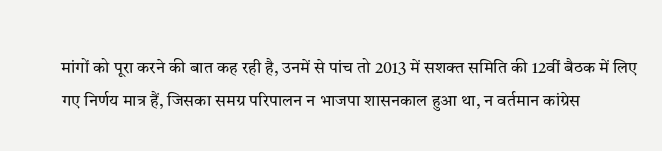मांगों को पूरा करने की बात कह रही है, उनमें से पांच तो 2013 में सशक्त समिति की 12वीं बैठक में लिए गए निर्णय मात्र हैं, जिसका समग्र परिपालन न भाजपा शासनकाल हुआ था, न वर्तमान कांग्रेस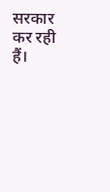सरकार कर रही हैं।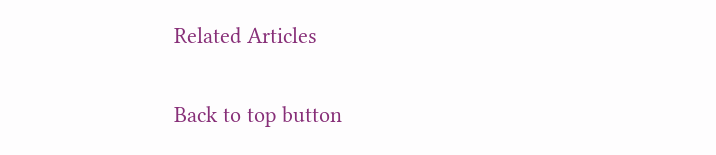Related Articles

Back to top button